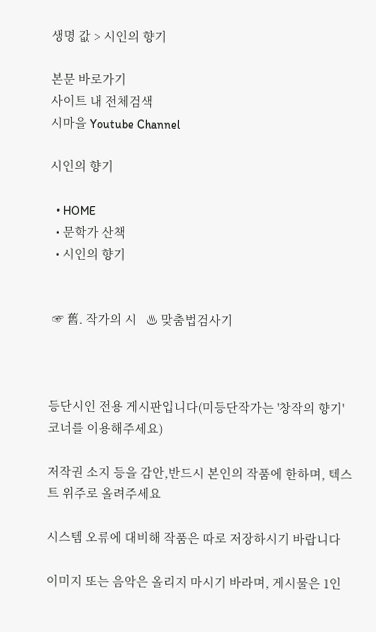생명 값 > 시인의 향기

본문 바로가기
사이트 내 전체검색
시마을 Youtube Channel

시인의 향기

  • HOME
  • 문학가 산책
  • 시인의 향기


 ☞ 舊. 작가의 시   ♨ 맞춤법검사기



등단시인 전용 게시판입니다(미등단작가는 '창작의 향기' 코너를 이용해주세요)

저작권 소지 등을 감안,반드시 본인의 작품에 한하며, 텍스트 위주로 올려주세요

시스템 오류에 대비해 작품은 따로 저장하시기 바랍니다

이미지 또는 음악은 올리지 마시기 바라며, 게시물은 1인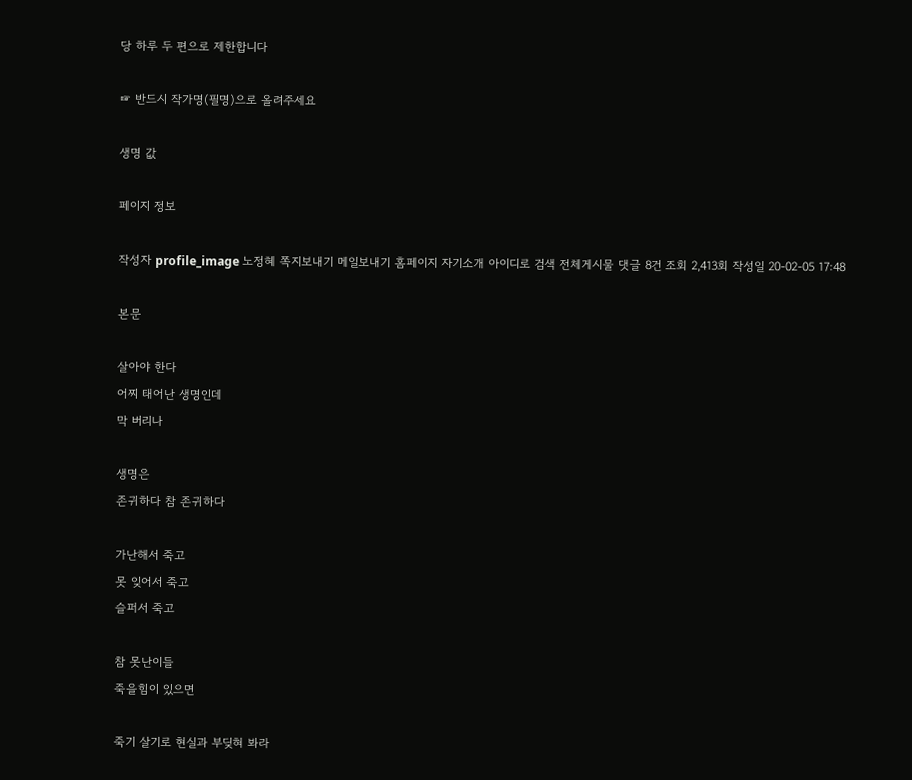당 하루 두 편으로 제한합니다

☞ 반드시 작가명(필명)으로 올려주세요

생명 값

페이지 정보

작성자 profile_image 노정혜 쪽지보내기 메일보내기 홈페이지 자기소개 아이디로 검색 전체게시물 댓글 8건 조회 2,413회 작성일 20-02-05 17:48

본문

살아야 한다
어찌 태어난 생명인데
막 버리나

생명은
존귀하다 참 존귀하다

가난해서 죽고
못 잊어서 죽고
슬퍼서 죽고

참 못난이들
죽을힘이 있으면

죽기 살기로 현실과 부딪혀 봐라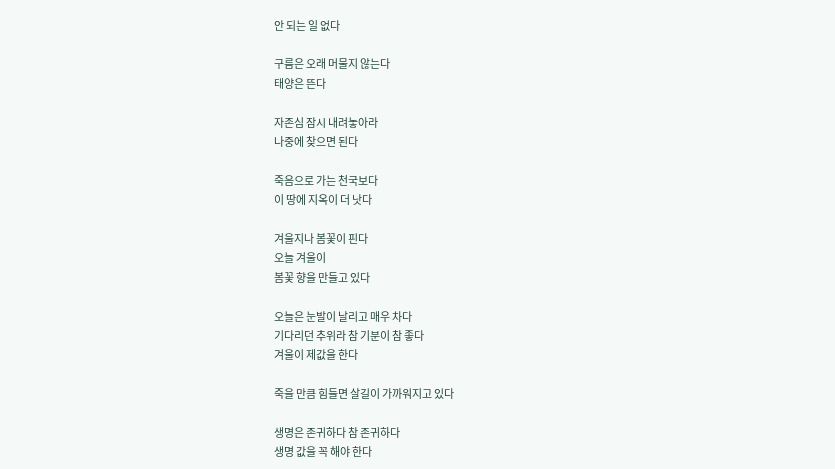안 되는 일 없다

구름은 오래 머물지 않는다
태양은 뜬다

자존심 잠시 내려놓아라
나중에 찾으면 된다

죽음으로 가는 천국보다
이 땅에 지옥이 더 낫다

겨울지나 봄꽃이 핀다
오늘 겨울이
봄꽃 향을 만들고 있다

오늘은 눈발이 날리고 매우 차다
기다리던 추위라 참 기분이 참 좋다
겨울이 제값을 한다

죽을 만큼 힘들면 살길이 가까워지고 있다

생명은 존귀하다 참 존귀하다
생명 값을 꼭 해야 한다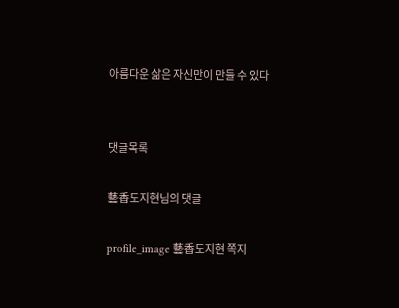아름다운 삶은 자신만이 만들 수 있다


댓글목록

藝香도지현님의 댓글

profile_image 藝香도지현 쪽지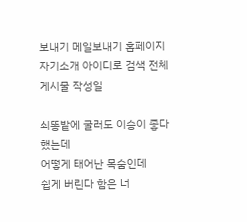보내기 메일보내기 홈페이지 자기소개 아이디로 검색 전체게시물 작성일

쇠똥밭에 굴러도 이승이 좋다 했는데
어떻게 태어난 목숨인데
쉽게 버린다 함은 너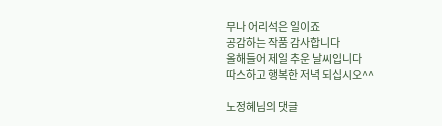무나 어리석은 일이죠
공감하는 작품 감사합니다
올해들어 제일 추운 날씨입니다
따스하고 행복한 저녁 되십시오^^

노정혜님의 댓글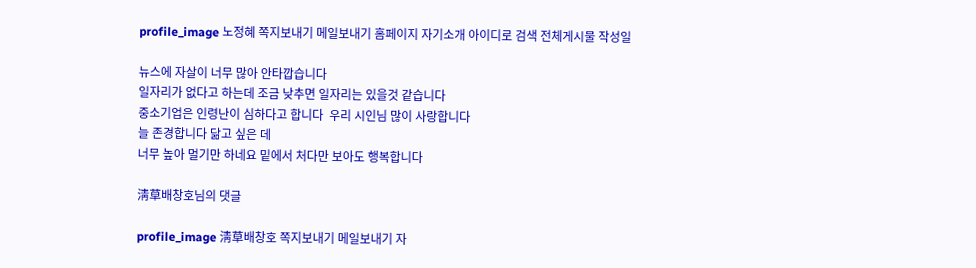profile_image 노정혜 쪽지보내기 메일보내기 홈페이지 자기소개 아이디로 검색 전체게시물 작성일

뉴스에 자살이 너무 많아 안타깝습니다
일자리가 없다고 하는데 조금 낮추면 일자리는 있을것 같습니다
중소기업은 인령난이 심하다고 합니다  우리 시인님 많이 사랑합니다
늘 존경합니다 닮고 싶은 데
너무 높아 멀기만 하네요 밑에서 처다만 보아도 행복합니다

淸草배창호님의 댓글

profile_image 淸草배창호 쪽지보내기 메일보내기 자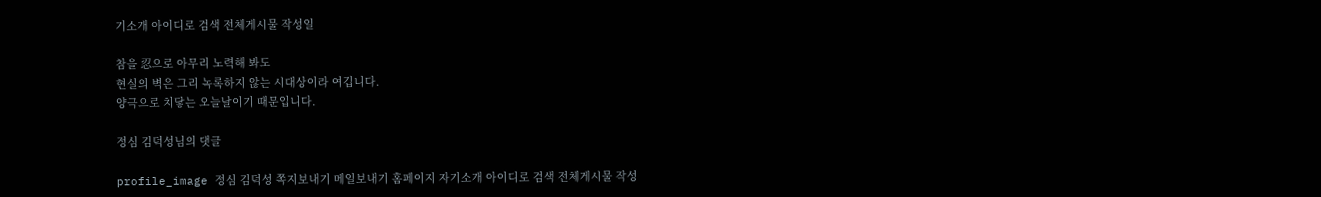기소개 아이디로 검색 전체게시물 작성일

참을 忍으로 아무리 노력해 봐도
현실의 벽은 그리 녹록하지 않는 시대상이라 여깁니다.
양극으로 치닿는 오늘날이기 때문입니다.

정심 김덕성님의 댓글

profile_image 정심 김덕성 쪽지보내기 메일보내기 홈페이지 자기소개 아이디로 검색 전체게시물 작성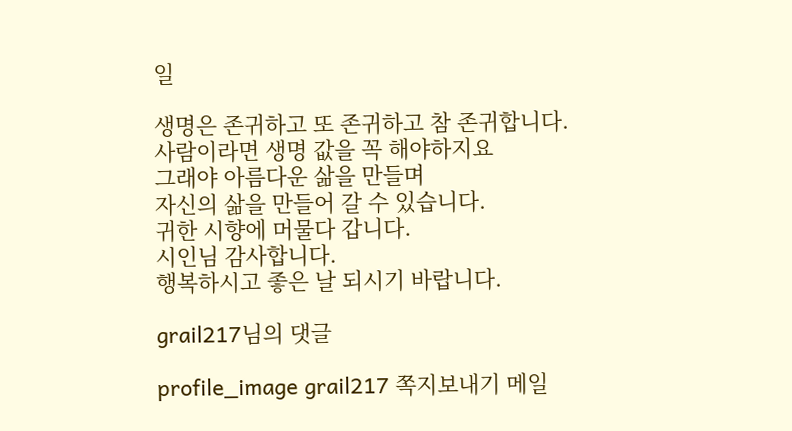일

생명은 존귀하고 또 존귀하고 참 존귀합니다.
사람이라면 생명 값을 꼭 해야하지요
그래야 아름다운 삶을 만들며
자신의 삶을 만들어 갈 수 있습니다.
귀한 시향에 머물다 갑니다.
시인님 감사합니다.
행복하시고 좋은 날 되시기 바랍니다.

grail217님의 댓글

profile_image grail217 쪽지보내기 메일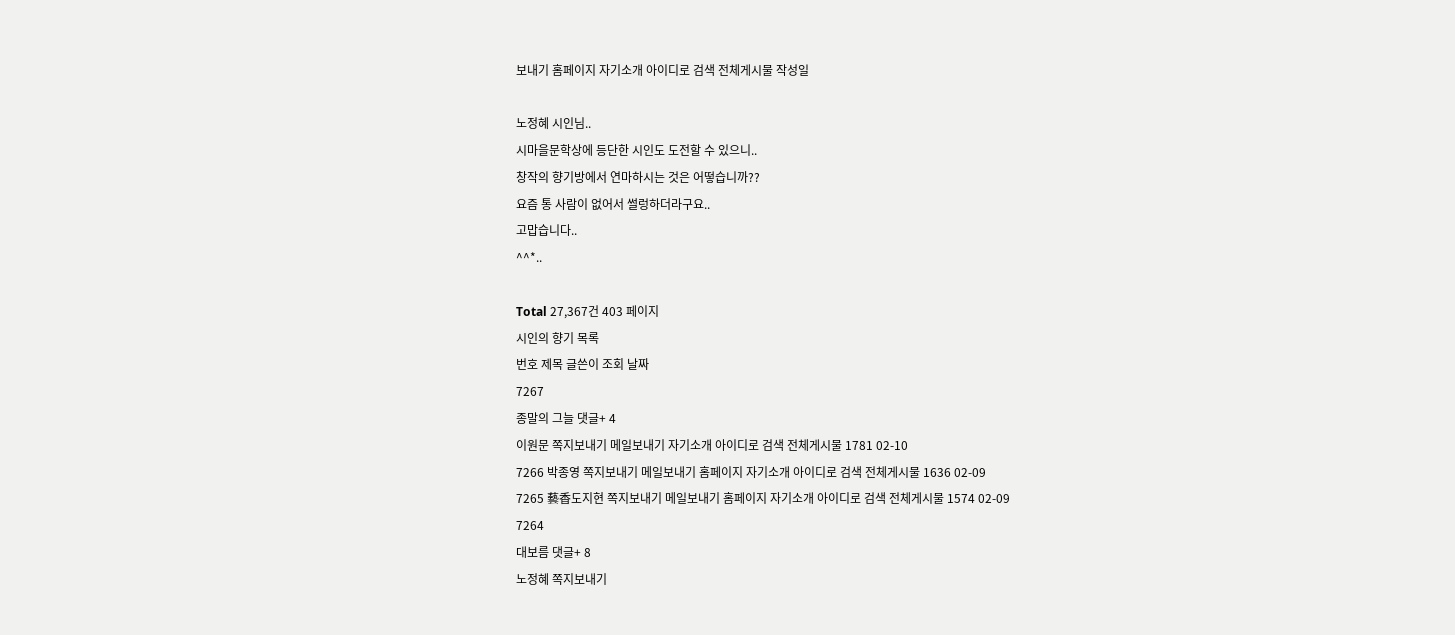보내기 홈페이지 자기소개 아이디로 검색 전체게시물 작성일

노정혜 시인님..
시마을문학상에 등단한 시인도 도전할 수 있으니..
창작의 향기방에서 연마하시는 것은 어떻습니까??
요즘 통 사람이 없어서 썰렁하더라구요..
고맙습니다..
^^*..

Total 27,367건 403 페이지
시인의 향기 목록
번호 제목 글쓴이 조회 날짜
7267
종말의 그늘 댓글+ 4
이원문 쪽지보내기 메일보내기 자기소개 아이디로 검색 전체게시물 1781 02-10
7266 박종영 쪽지보내기 메일보내기 홈페이지 자기소개 아이디로 검색 전체게시물 1636 02-09
7265 藝香도지현 쪽지보내기 메일보내기 홈페이지 자기소개 아이디로 검색 전체게시물 1574 02-09
7264
대보름 댓글+ 8
노정혜 쪽지보내기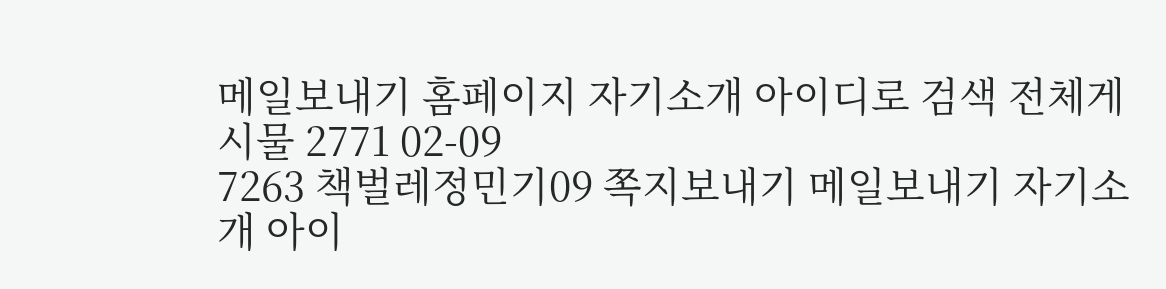메일보내기 홈페이지 자기소개 아이디로 검색 전체게시물 2771 02-09
7263 책벌레정민기09 쪽지보내기 메일보내기 자기소개 아이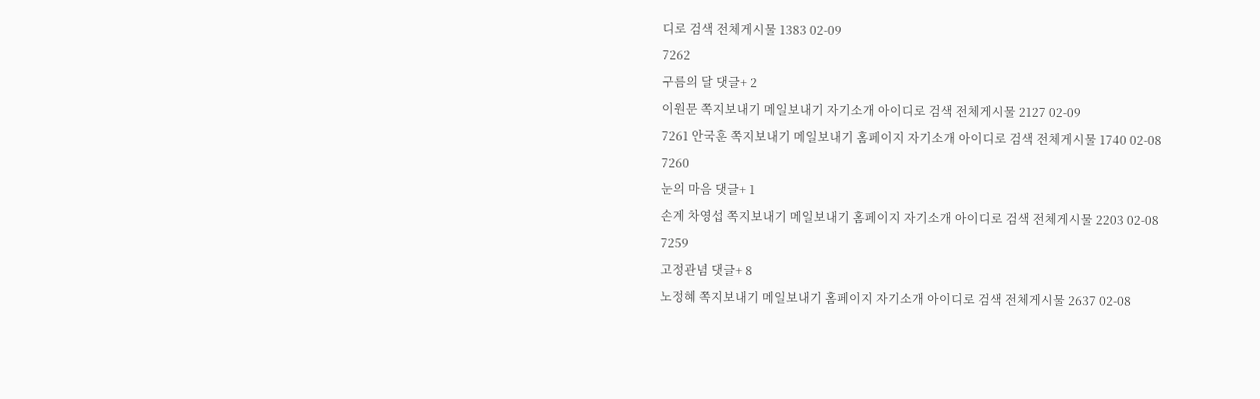디로 검색 전체게시물 1383 02-09
7262
구름의 달 댓글+ 2
이원문 쪽지보내기 메일보내기 자기소개 아이디로 검색 전체게시물 2127 02-09
7261 안국훈 쪽지보내기 메일보내기 홈페이지 자기소개 아이디로 검색 전체게시물 1740 02-08
7260
눈의 마음 댓글+ 1
손계 차영섭 쪽지보내기 메일보내기 홈페이지 자기소개 아이디로 검색 전체게시물 2203 02-08
7259
고정관념 댓글+ 8
노정혜 쪽지보내기 메일보내기 홈페이지 자기소개 아이디로 검색 전체게시물 2637 02-08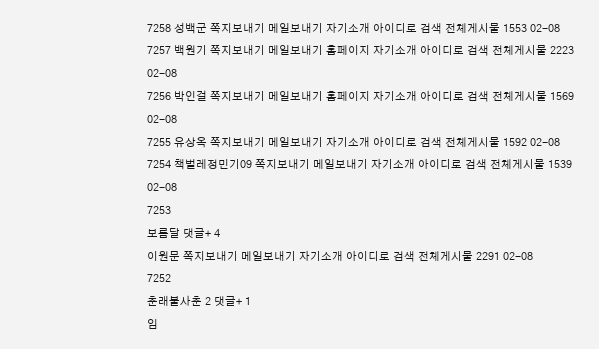7258 성백군 쪽지보내기 메일보내기 자기소개 아이디로 검색 전체게시물 1553 02-08
7257 백원기 쪽지보내기 메일보내기 홈페이지 자기소개 아이디로 검색 전체게시물 2223 02-08
7256 박인걸 쪽지보내기 메일보내기 홈페이지 자기소개 아이디로 검색 전체게시물 1569 02-08
7255 유상옥 쪽지보내기 메일보내기 자기소개 아이디로 검색 전체게시물 1592 02-08
7254 책벌레정민기09 쪽지보내기 메일보내기 자기소개 아이디로 검색 전체게시물 1539 02-08
7253
보름달 댓글+ 4
이원문 쪽지보내기 메일보내기 자기소개 아이디로 검색 전체게시물 2291 02-08
7252
춘래불사춘 2 댓글+ 1
임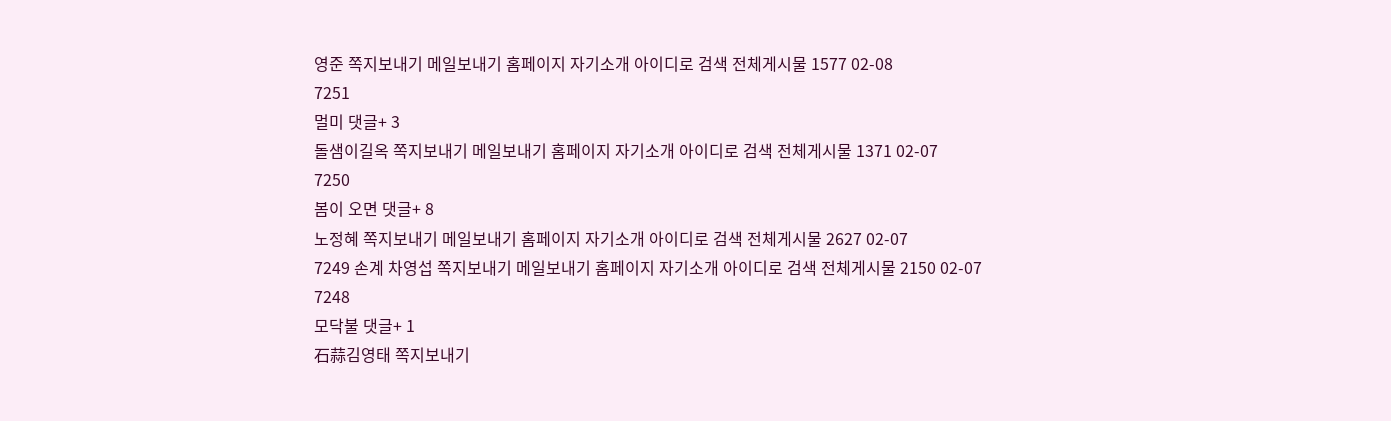영준 쪽지보내기 메일보내기 홈페이지 자기소개 아이디로 검색 전체게시물 1577 02-08
7251
멀미 댓글+ 3
돌샘이길옥 쪽지보내기 메일보내기 홈페이지 자기소개 아이디로 검색 전체게시물 1371 02-07
7250
봄이 오면 댓글+ 8
노정혜 쪽지보내기 메일보내기 홈페이지 자기소개 아이디로 검색 전체게시물 2627 02-07
7249 손계 차영섭 쪽지보내기 메일보내기 홈페이지 자기소개 아이디로 검색 전체게시물 2150 02-07
7248
모닥불 댓글+ 1
石蒜김영태 쪽지보내기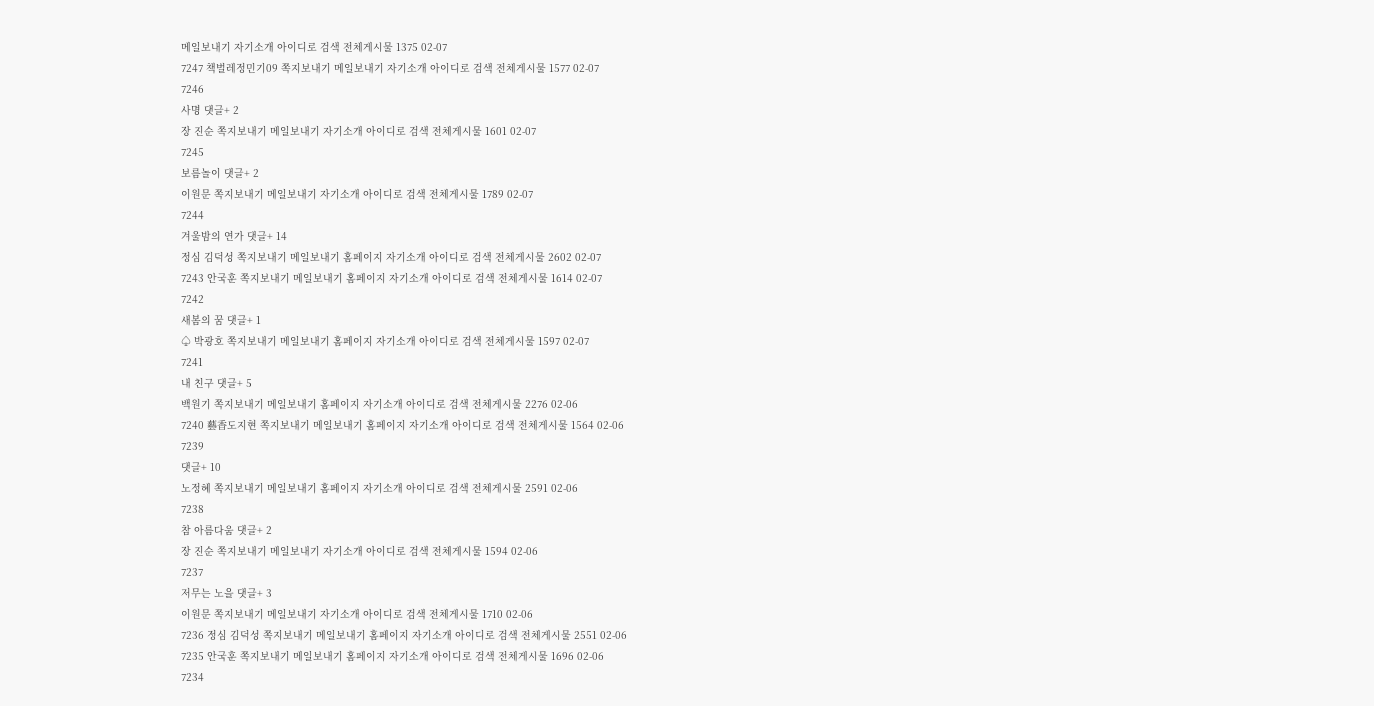메일보내기 자기소개 아이디로 검색 전체게시물 1375 02-07
7247 책벌레정민기09 쪽지보내기 메일보내기 자기소개 아이디로 검색 전체게시물 1577 02-07
7246
사명 댓글+ 2
장 진순 쪽지보내기 메일보내기 자기소개 아이디로 검색 전체게시물 1601 02-07
7245
보름놀이 댓글+ 2
이원문 쪽지보내기 메일보내기 자기소개 아이디로 검색 전체게시물 1789 02-07
7244
겨울밤의 연가 댓글+ 14
정심 김덕성 쪽지보내기 메일보내기 홈페이지 자기소개 아이디로 검색 전체게시물 2602 02-07
7243 안국훈 쪽지보내기 메일보내기 홈페이지 자기소개 아이디로 검색 전체게시물 1614 02-07
7242
새봄의 꿈 댓글+ 1
♤ 박광호 쪽지보내기 메일보내기 홈페이지 자기소개 아이디로 검색 전체게시물 1597 02-07
7241
내 친구 댓글+ 5
백원기 쪽지보내기 메일보내기 홈페이지 자기소개 아이디로 검색 전체게시물 2276 02-06
7240 藝香도지현 쪽지보내기 메일보내기 홈페이지 자기소개 아이디로 검색 전체게시물 1564 02-06
7239
댓글+ 10
노정혜 쪽지보내기 메일보내기 홈페이지 자기소개 아이디로 검색 전체게시물 2591 02-06
7238
참 아름다움 댓글+ 2
장 진순 쪽지보내기 메일보내기 자기소개 아이디로 검색 전체게시물 1594 02-06
7237
저무는 노을 댓글+ 3
이원문 쪽지보내기 메일보내기 자기소개 아이디로 검색 전체게시물 1710 02-06
7236 정심 김덕성 쪽지보내기 메일보내기 홈페이지 자기소개 아이디로 검색 전체게시물 2551 02-06
7235 안국훈 쪽지보내기 메일보내기 홈페이지 자기소개 아이디로 검색 전체게시물 1696 02-06
7234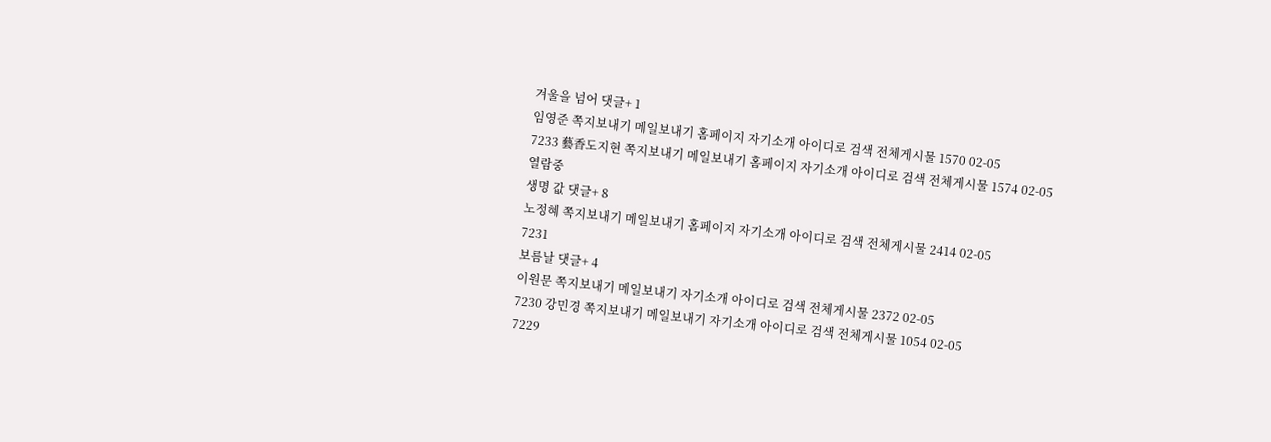겨울을 넘어 댓글+ 1
임영준 쪽지보내기 메일보내기 홈페이지 자기소개 아이디로 검색 전체게시물 1570 02-05
7233 藝香도지현 쪽지보내기 메일보내기 홈페이지 자기소개 아이디로 검색 전체게시물 1574 02-05
열람중
생명 값 댓글+ 8
노정혜 쪽지보내기 메일보내기 홈페이지 자기소개 아이디로 검색 전체게시물 2414 02-05
7231
보름날 댓글+ 4
이원문 쪽지보내기 메일보내기 자기소개 아이디로 검색 전체게시물 2372 02-05
7230 강민경 쪽지보내기 메일보내기 자기소개 아이디로 검색 전체게시물 1054 02-05
7229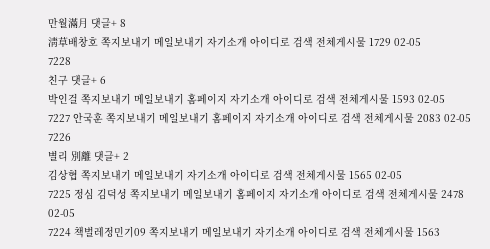만월滿月 댓글+ 8
淸草배창호 쪽지보내기 메일보내기 자기소개 아이디로 검색 전체게시물 1729 02-05
7228
친구 댓글+ 6
박인걸 쪽지보내기 메일보내기 홈페이지 자기소개 아이디로 검색 전체게시물 1593 02-05
7227 안국훈 쪽지보내기 메일보내기 홈페이지 자기소개 아이디로 검색 전체게시물 2083 02-05
7226
별리 別離 댓글+ 2
김상협 쪽지보내기 메일보내기 자기소개 아이디로 검색 전체게시물 1565 02-05
7225 정심 김덕성 쪽지보내기 메일보내기 홈페이지 자기소개 아이디로 검색 전체게시물 2478 02-05
7224 책벌레정민기09 쪽지보내기 메일보내기 자기소개 아이디로 검색 전체게시물 1563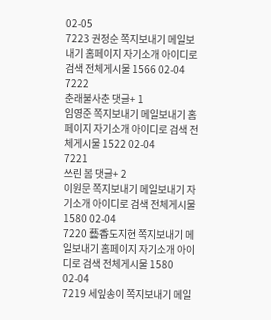02-05
7223 권정순 쪽지보내기 메일보내기 홈페이지 자기소개 아이디로 검색 전체게시물 1566 02-04
7222
춘래불사춘 댓글+ 1
임영준 쪽지보내기 메일보내기 홈페이지 자기소개 아이디로 검색 전체게시물 1522 02-04
7221
쓰린 봄 댓글+ 2
이원문 쪽지보내기 메일보내기 자기소개 아이디로 검색 전체게시물 1580 02-04
7220 藝香도지현 쪽지보내기 메일보내기 홈페이지 자기소개 아이디로 검색 전체게시물 1580 02-04
7219 세잎송이 쪽지보내기 메일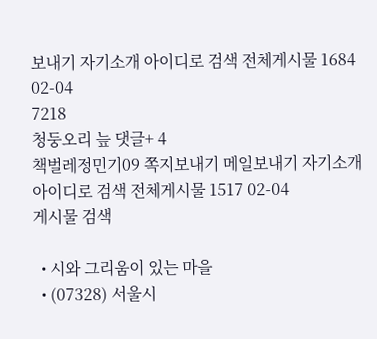보내기 자기소개 아이디로 검색 전체게시물 1684 02-04
7218
청둥오리 늪 댓글+ 4
책벌레정민기09 쪽지보내기 메일보내기 자기소개 아이디로 검색 전체게시물 1517 02-04
게시물 검색

  • 시와 그리움이 있는 마을
  • (07328) 서울시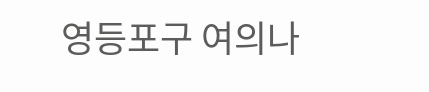영등포구 여의나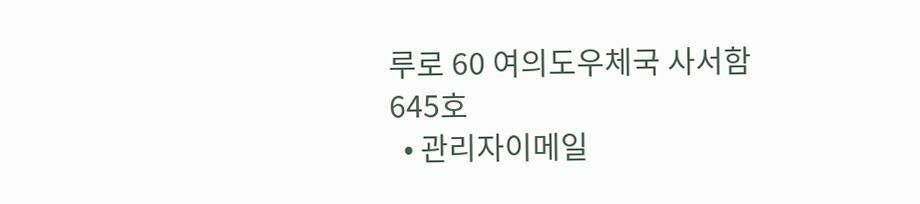루로 60 여의도우체국 사서함 645호
  • 관리자이메일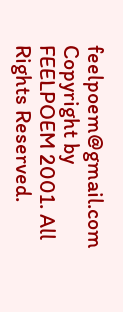feelpoem@gmail.com
Copyright by FEELPOEM 2001. All Rights Reserved.